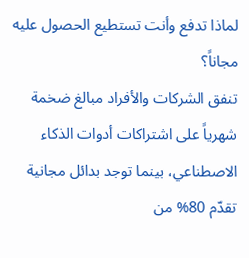لماذا تدفع وأنت تستطيع الحصول عليه مجاناً؟
تنفق الشركات والأفراد مبالغ ضخمة شهرياً على اشتراكات أدوات الذكاء الاصطناعي، بينما توجد بدائل مجانية تقدّم 80% من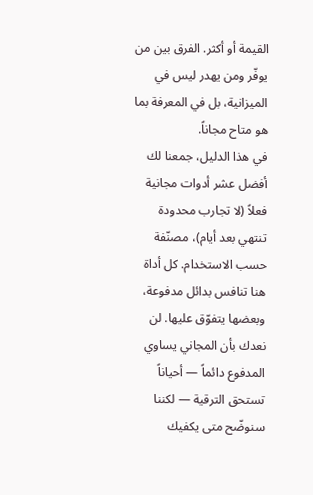القيمة أو أكثر. الفرق بين من يوفّر ومن يهدر ليس في الميزانية، بل في المعرفة بما هو متاح مجاناً.
في هذا الدليل، جمعنا لك أفضل عشر أدوات مجانية فعلاً (لا تجارب محدودة تنتهي بعد أيام)، مصنّفة حسب الاستخدام. كل أداة هنا تنافس بدائل مدفوعة، وبعضها يتفوّق عليها. لن نعدك بأن المجاني يساوي المدفوع دائماً — أحياناً تستحق الترقية — لكننا سنوضّح متى يكفيك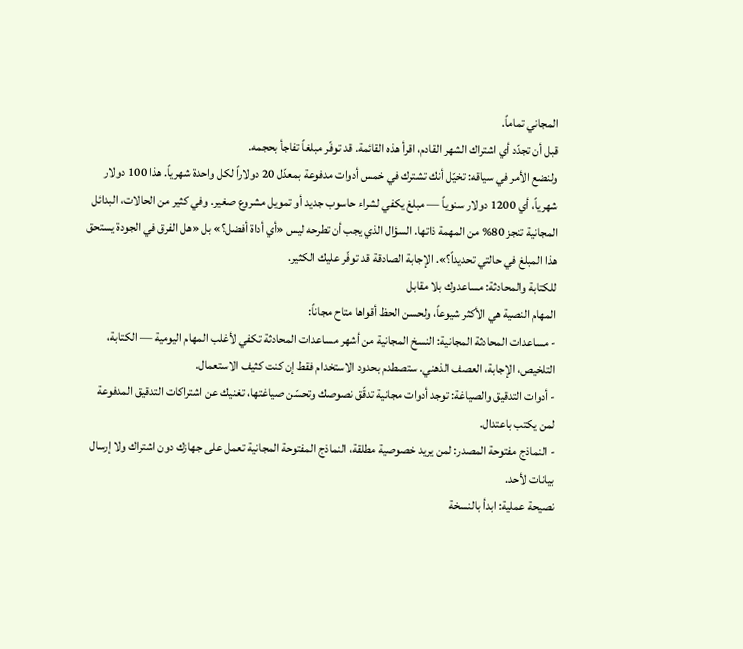المجاني تماماً.
قبل أن تجدّد أي اشتراك الشهر القادم، اقرأ هذه القائمة. قد توفّر مبلغاً تفاجأ بحجمه.
ولنضع الأمر في سياقه: تخيّل أنك تشترك في خمس أدوات مدفوعة بمعدّل 20 دولاراً لكل واحدة شهرياً. هذا 100 دولار شهرياً، أي 1200 دولار سنوياً — مبلغ يكفي لشراء حاسوب جديد أو تمويل مشروع صغير. وفي كثير من الحالات، البدائل المجانية تنجز 80% من المهمة ذاتها. السؤال الذي يجب أن تطرحه ليس «أي أداة أفضل؟» بل «هل الفرق في الجودة يستحق هذا المبلغ في حالتي تحديداً؟». الإجابة الصادقة قد توفّر عليك الكثير.
للكتابة والمحادثة: مساعدوك بلا مقابل
المهام النصية هي الأكثر شيوعاً، ولحسن الحظ أقواها متاح مجاناً:
- مساعدات المحادثة المجانية: النسخ المجانية من أشهر مساعدات المحادثة تكفي لأغلب المهام اليومية — الكتابة، التلخيص، الإجابة، العصف الذهني. ستصطدم بحدود الاستخدام فقط إن كنت كثيف الاستعمال.
- أدوات التدقيق والصياغة: توجد أدوات مجانية تدقّق نصوصك وتحسّن صياغتها، تغنيك عن اشتراكات التدقيق المدفوعة لمن يكتب باعتدال.
- النماذج مفتوحة المصدر: لمن يريد خصوصية مطلقة، النماذج المفتوحة المجانية تعمل على جهازك دون اشتراك ولا إرسال بيانات لأحد.
نصيحة عملية: ابدأ بالنسخة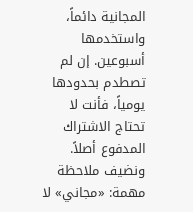المجانية دائماً، واستخدمها أسبوعين. إن لم تصطدم بحدودها يومياً، فأنت لا تحتاج الاشتراك المدفوع أصلاً.
ونضيف ملاحظة مهمة: «مجاني» لا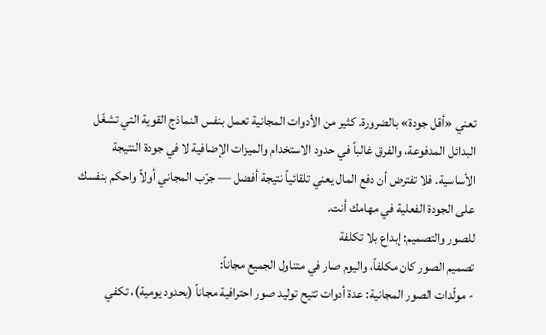تعني «أقل جودة» بالضرورة. كثير من الأدوات المجانية تعمل بنفس النماذج القوية التي تشغّل البدائل المدفوعة، والفرق غالباً في حدود الاستخدام والميزات الإضافية لا في جودة النتيجة الأساسية. فلا تفترض أن دفع المال يعني تلقائياً نتيجة أفضل — جرّب المجاني أولاً واحكم بنفسك على الجودة الفعلية في مهامك أنت.
للصور والتصميم: إبداع بلا تكلفة
تصميم الصور كان مكلفاً، واليوم صار في متناول الجميع مجاناً:
- مولّدات الصور المجانية: عدة أدوات تتيح توليد صور احترافية مجاناً (بحدود يومية)، تكفي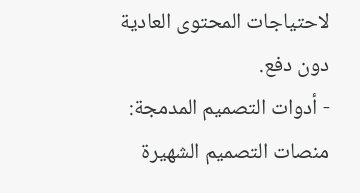لاحتياجات المحتوى العادية دون دفع.
- أدوات التصميم المدمجة: منصات التصميم الشهيرة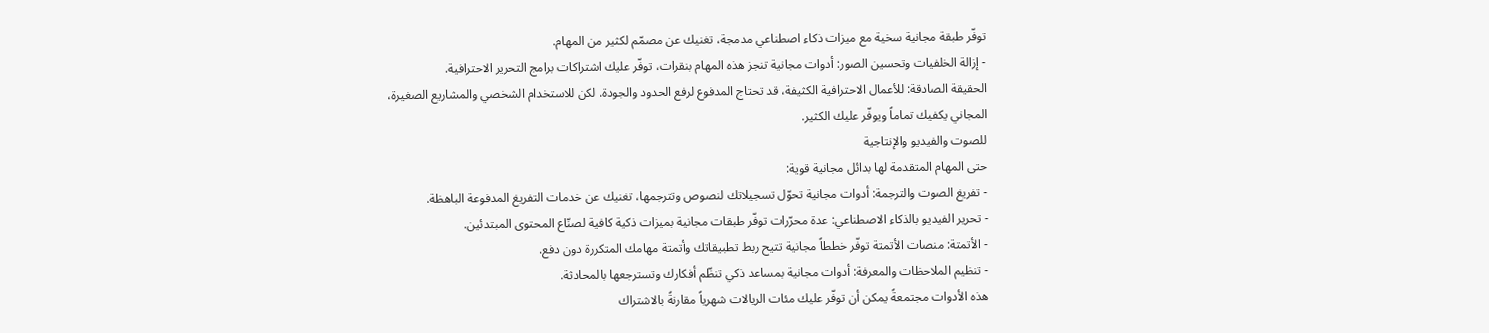توفّر طبقة مجانية سخية مع ميزات ذكاء اصطناعي مدمجة، تغنيك عن مصمّم لكثير من المهام.
- إزالة الخلفيات وتحسين الصور: أدوات مجانية تنجز هذه المهام بنقرات، توفّر عليك اشتراكات برامج التحرير الاحترافية.
الحقيقة الصادقة: للأعمال الاحترافية الكثيفة، قد تحتاج المدفوع لرفع الحدود والجودة. لكن للاستخدام الشخصي والمشاريع الصغيرة، المجاني يكفيك تماماً ويوفّر عليك الكثير.
للصوت والفيديو والإنتاجية
حتى المهام المتقدمة لها بدائل مجانية قوية:
- تفريغ الصوت والترجمة: أدوات مجانية تحوّل تسجيلاتك لنصوص وتترجمها، تغنيك عن خدمات التفريغ المدفوعة الباهظة.
- تحرير الفيديو بالذكاء الاصطناعي: عدة محرّرات توفّر طبقات مجانية بميزات ذكية كافية لصنّاع المحتوى المبتدئين.
- الأتمتة: منصات الأتمتة توفّر خططاً مجانية تتيح ربط تطبيقاتك وأتمتة مهامك المتكررة دون دفع.
- تنظيم الملاحظات والمعرفة: أدوات مجانية بمساعد ذكي تنظّم أفكارك وتسترجعها بالمحادثة.
هذه الأدوات مجتمعةً يمكن أن توفّر عليك مئات الريالات شهرياً مقارنةً بالاشتراك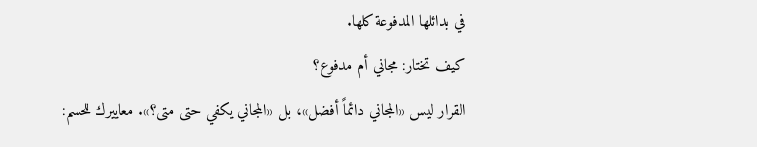في بدائلها المدفوعة كلها.
كيف تختار: مجاني أم مدفوع؟
القرار ليس «المجاني دائماً أفضل»، بل «المجاني يكفي حتى متى؟». معاييرك للحسم: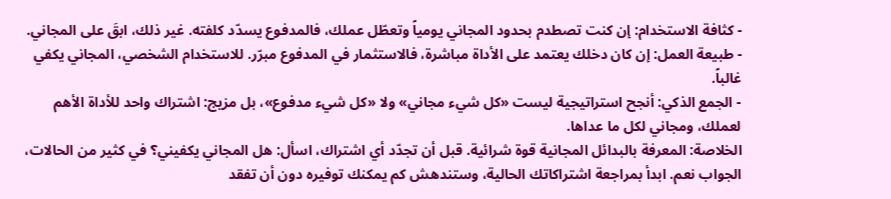- كثافة الاستخدام: إن كنت تصطدم بحدود المجاني يومياً وتعطّل عملك، فالمدفوع يسدّد كلفته. غير ذلك، ابقَ على المجاني.
- طبيعة العمل: إن كان دخلك يعتمد على الأداة مباشرة، فالاستثمار في المدفوع مبرّر. للاستخدام الشخصي، المجاني يكفي غالباً.
- الجمع الذكي: أنجح استراتيجية ليست «كل شيء مجاني» ولا «كل شيء مدفوع»، بل مزيج: اشتراك واحد للأداة الأهم لعملك، ومجاني لكل ما عداها.
الخلاصة: المعرفة بالبدائل المجانية قوة شرائية. قبل أن تجدّد أي اشتراك، اسأل: هل المجاني يكفيني؟ في كثير من الحالات، الجواب نعم. ابدأ بمراجعة اشتراكاتك الحالية، وستندهش كم يمكنك توفيره دون أن تفقد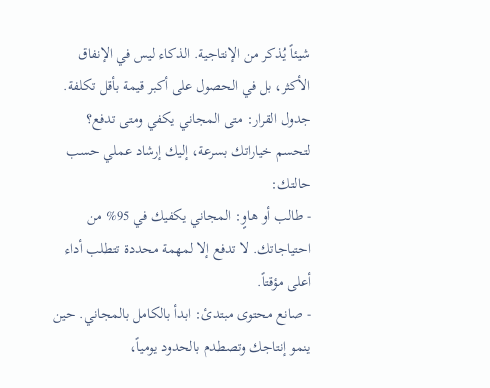شيئاً يُذكر من الإنتاجية. الذكاء ليس في الإنفاق الأكثر، بل في الحصول على أكبر قيمة بأقل تكلفة.
جدول القرار: متى المجاني يكفي ومتى تدفع؟
لتحسم خياراتك بسرعة، إليك إرشاد عملي حسب حالتك:
- طالب أو هاوٍ: المجاني يكفيك في 95% من احتياجاتك. لا تدفع إلا لمهمة محددة تتطلب أداء أعلى مؤقتاً.
- صانع محتوى مبتدئ: ابدأ بالكامل بالمجاني. حين ينمو إنتاجك وتصطدم بالحدود يومياً،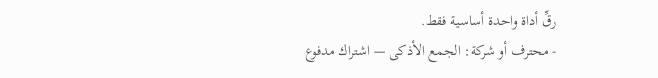رقِّ أداة واحدة أساسية فقط.
- محترف أو شركة: الجمع الأذكى — اشتراك مدفوع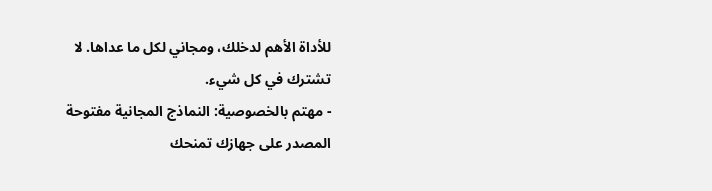للأداة الأهم لدخلك، ومجاني لكل ما عداها. لا تشترك في كل شيء.
- مهتم بالخصوصية: النماذج المجانية مفتوحة المصدر على جهازك تمنحك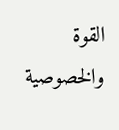القوة والخصوصية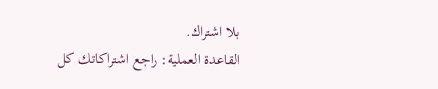بلا اشتراك.
القاعدة العملية: راجع اشتراكاتك كل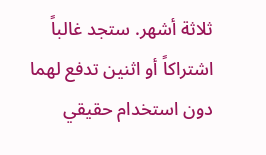ثلاثة أشهر. ستجد غالباً اشتراكاً أو اثنين تدفع لهما دون استخدام حقيقي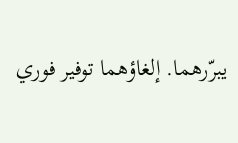يبرّرهما. إلغاؤهما توفير فوري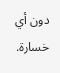دون أي خسارة.